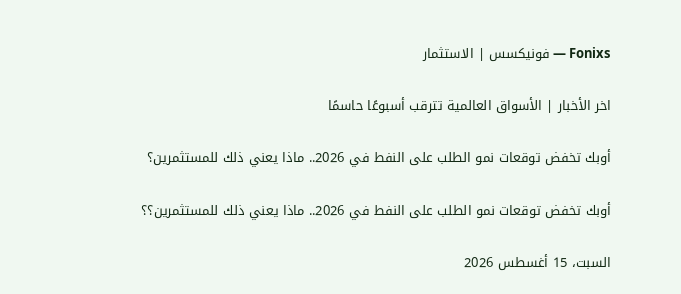Fonixs — فونيكسس | الاستثمار

اخر الأخبار | الأسواق العالمية تترقب أسبوعًا حاسمًا

أوبك تخفض توقعات نمو الطلب على النفط في 2026.. ماذا يعني ذلك للمستثمرين؟

أوبك تخفض توقعات نمو الطلب على النفط في 2026.. ماذا يعني ذلك للمستثمرين؟؟

السبت، 15 أغسطس 2026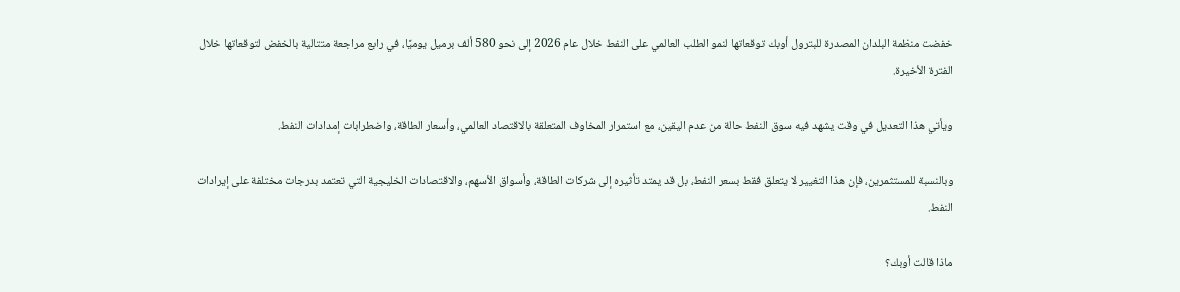خفضت منظمة البلدان المصدرة للبترول أوبك توقعاتها لنمو الطلب العالمي على النفط خلال عام 2026 إلى نحو 580 ألف برميل يوميًا، في رابع مراجعة متتالية بالخفض لتوقعاتها خلال الفترة الأخيرة.

ويأتي هذا التعديل في وقت يشهد فيه سوق النفط حالة من عدم اليقين، مع استمرار المخاوف المتعلقة بالاقتصاد العالمي، وأسعار الطاقة، واضطرابات إمدادات النفط.

وبالنسبة للمستثمرين، فإن هذا التغيير لا يتعلق فقط بسعر النفط، بل قد يمتد تأثيره إلى شركات الطاقة، وأسواق الأسهم، والاقتصادات الخليجية التي تعتمد بدرجات مختلفة على إيرادات النفط.

ماذا قالت أوبك؟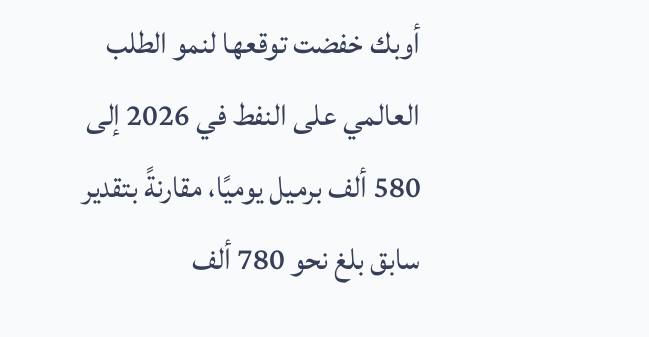أوبك خفضت توقعها لنمو الطلب العالمي على النفط في 2026 إلى 580 ألف برميل يوميًا، مقارنةً بتقدير سابق بلغ نحو 780 ألف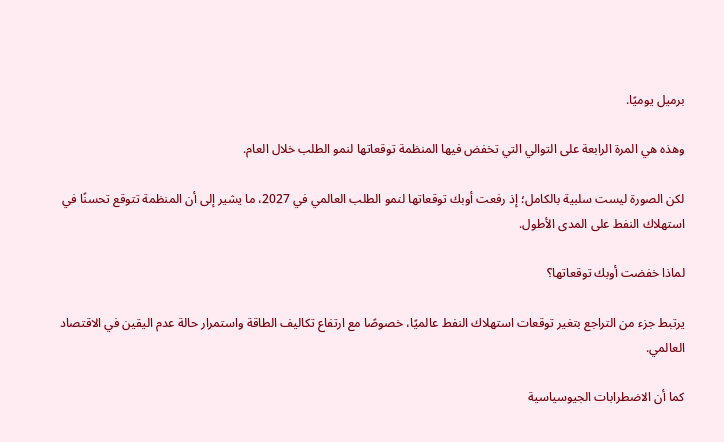برميل يوميًا.

وهذه هي المرة الرابعة على التوالي التي تخفض فيها المنظمة توقعاتها لنمو الطلب خلال العام.

لكن الصورة ليست سلبية بالكامل؛ إذ رفعت أوبك توقعاتها لنمو الطلب العالمي في 2027، ما يشير إلى أن المنظمة تتوقع تحسنًا في استهلاك النفط على المدى الأطول.

لماذا خفضت أوبك توقعاتها؟

يرتبط جزء من التراجع بتغير توقعات استهلاك النفط عالميًا، خصوصًا مع ارتفاع تكاليف الطاقة واستمرار حالة عدم اليقين في الاقتصاد العالمي.

كما أن الاضطرابات الجيوسياسية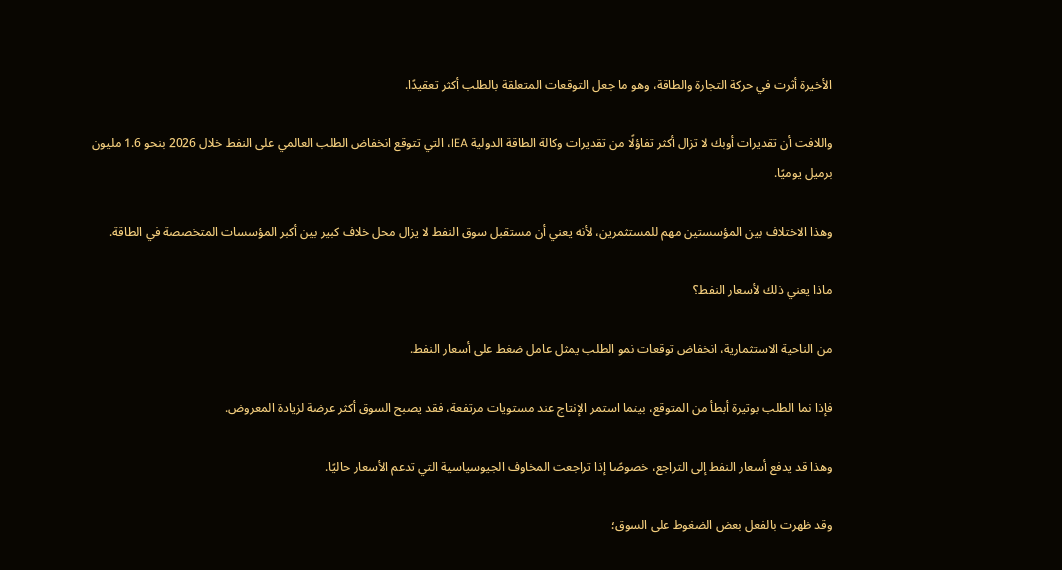الأخيرة أثرت في حركة التجارة والطاقة، وهو ما جعل التوقعات المتعلقة بالطلب أكثر تعقيدًا.

واللافت أن تقديرات أوبك لا تزال أكثر تفاؤلًا من تقديرات وكالة الطاقة الدولية IEA، التي تتوقع انخفاض الطلب العالمي على النفط خلال 2026 بنحو 1.6 مليون برميل يوميًا.

وهذا الاختلاف بين المؤسستين مهم للمستثمرين، لأنه يعني أن مستقبل سوق النفط لا يزال محل خلاف كبير بين أكبر المؤسسات المتخصصة في الطاقة.

ماذا يعني ذلك لأسعار النفط؟

من الناحية الاستثمارية، انخفاض توقعات نمو الطلب يمثل عامل ضغط على أسعار النفط.

فإذا نما الطلب بوتيرة أبطأ من المتوقع، بينما استمر الإنتاج عند مستويات مرتفعة، فقد يصبح السوق أكثر عرضة لزيادة المعروض.

وهذا قد يدفع أسعار النفط إلى التراجع، خصوصًا إذا تراجعت المخاوف الجيوسياسية التي تدعم الأسعار حاليًا.

وقد ظهرت بالفعل بعض الضغوط على السوق؛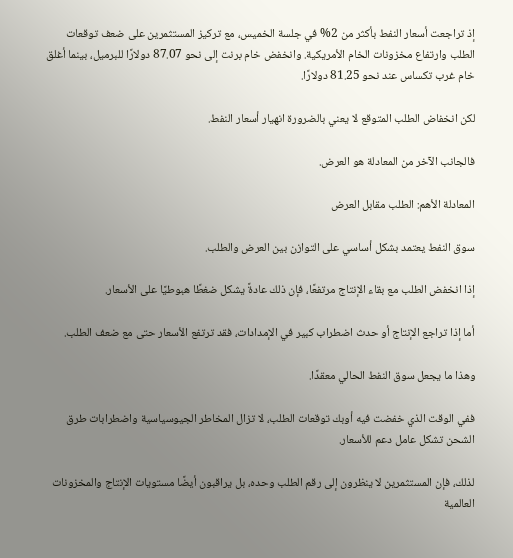إذ تراجعت أسعار النفط بأكثر من 2% في جلسة الخميس، مع تركيز المستثمرين على ضعف توقعات الطلب وارتفاع مخزونات الخام الأمريكية. وانخفض خام برنت إلى نحو 87.07 دولارًا للبرميل، بينما أغلق خام غرب تكساس عند نحو 81.25 دولارًا.

لكن انخفاض الطلب المتوقع لا يعني بالضرورة انهيار أسعار النفط.

فالجانب الآخر من المعادلة هو العرض.

المعادلة الأهم: الطلب مقابل العرض

سوق النفط يعتمد بشكل أساسي على التوازن بين العرض والطلب.

إذا انخفض الطلب مع بقاء الإنتاج مرتفعًا، فإن ذلك عادةً يشكل ضغطًا هبوطيًا على الأسعار.

أما إذا تراجع الإنتاج أو حدث اضطراب كبير في الإمدادات، فقد ترتفع الأسعار حتى مع ضعف الطلب.

وهذا ما يجعل سوق النفط الحالي معقدًا.

ففي الوقت الذي خفضت فيه أوبك توقعات الطلب، لا تزال المخاطر الجيوسياسية واضطرابات طرق الشحن تشكل عامل دعم للأسعار.

لذلك، فإن المستثمرين لا ينظرون إلى رقم الطلب وحده، بل يراقبون أيضًا مستويات الإنتاج والمخزونات العالمية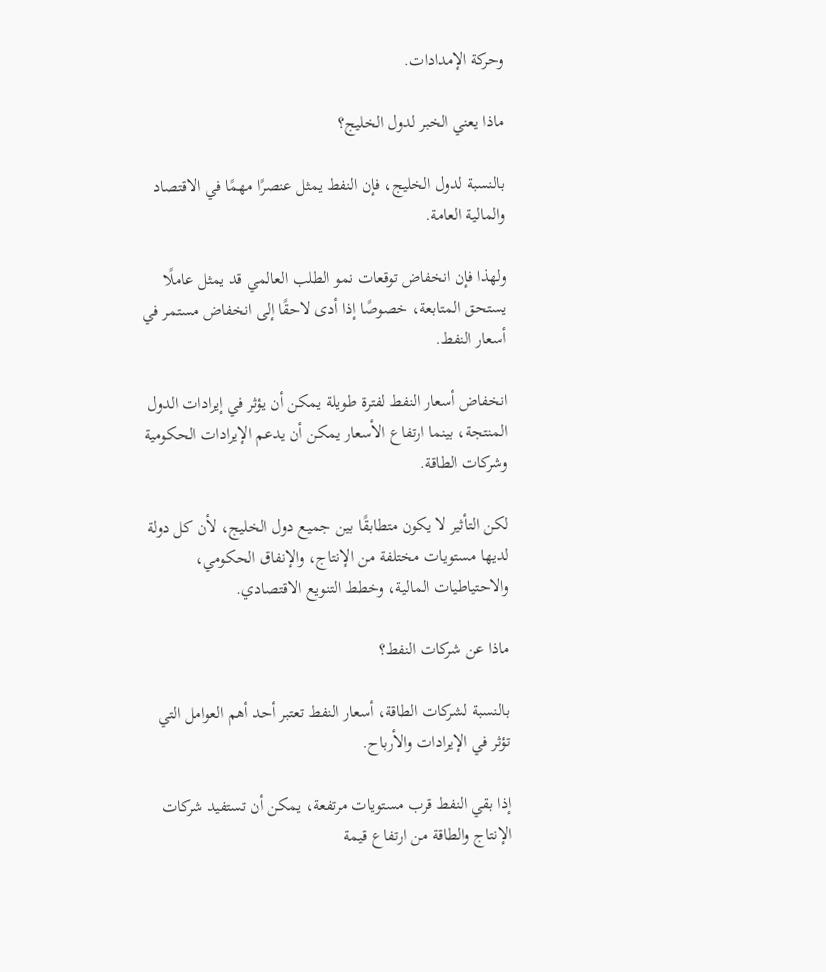وحركة الإمدادات.

ماذا يعني الخبر لدول الخليج؟

بالنسبة لدول الخليج، فإن النفط يمثل عنصرًا مهمًا في الاقتصاد والمالية العامة.

ولهذا فإن انخفاض توقعات نمو الطلب العالمي قد يمثل عاملًا يستحق المتابعة، خصوصًا إذا أدى لاحقًا إلى انخفاض مستمر في أسعار النفط.

انخفاض أسعار النفط لفترة طويلة يمكن أن يؤثر في إيرادات الدول المنتجة، بينما ارتفاع الأسعار يمكن أن يدعم الإيرادات الحكومية وشركات الطاقة.

لكن التأثير لا يكون متطابقًا بين جميع دول الخليج، لأن كل دولة لديها مستويات مختلفة من الإنتاج، والإنفاق الحكومي، والاحتياطيات المالية، وخطط التنويع الاقتصادي.

ماذا عن شركات النفط؟

بالنسبة لشركات الطاقة، أسعار النفط تعتبر أحد أهم العوامل التي تؤثر في الإيرادات والأرباح.

إذا بقي النفط قرب مستويات مرتفعة، يمكن أن تستفيد شركات الإنتاج والطاقة من ارتفاع قيمة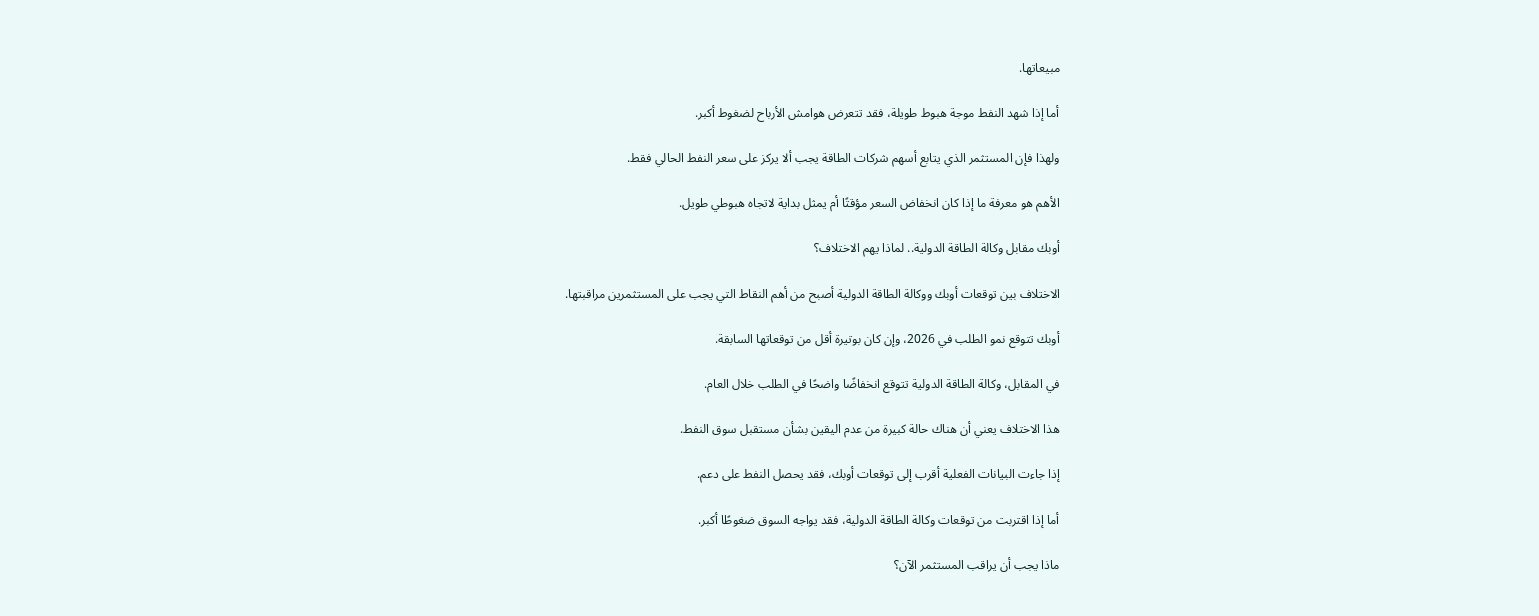مبيعاتها.

أما إذا شهد النفط موجة هبوط طويلة، فقد تتعرض هوامش الأرباح لضغوط أكبر.

ولهذا فإن المستثمر الذي يتابع أسهم شركات الطاقة يجب ألا يركز على سعر النفط الحالي فقط.

الأهم هو معرفة ما إذا كان انخفاض السعر مؤقتًا أم يمثل بداية لاتجاه هبوطي طويل.

أوبك مقابل وكالة الطاقة الدولية.. لماذا يهم الاختلاف؟

الاختلاف بين توقعات أوبك ووكالة الطاقة الدولية أصبح من أهم النقاط التي يجب على المستثمرين مراقبتها.

أوبك تتوقع نمو الطلب في 2026، وإن كان بوتيرة أقل من توقعاتها السابقة.

في المقابل، وكالة الطاقة الدولية تتوقع انخفاضًا واضحًا في الطلب خلال العام.

هذا الاختلاف يعني أن هناك حالة كبيرة من عدم اليقين بشأن مستقبل سوق النفط.

إذا جاءت البيانات الفعلية أقرب إلى توقعات أوبك، فقد يحصل النفط على دعم.

أما إذا اقتربت من توقعات وكالة الطاقة الدولية، فقد يواجه السوق ضغوطًا أكبر.

ماذا يجب أن يراقب المستثمر الآن؟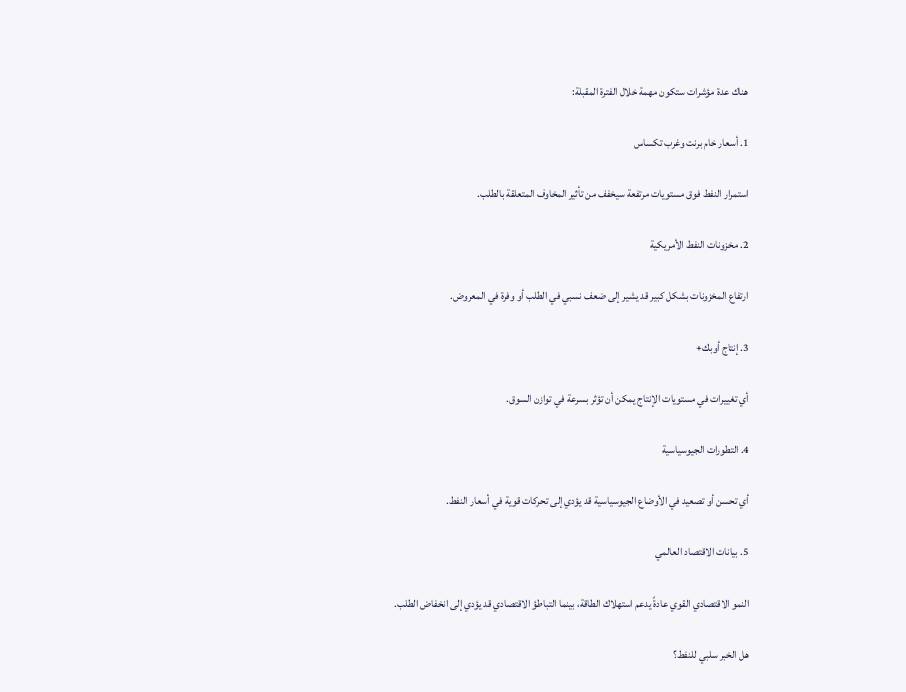هناك عدة مؤشرات ستكون مهمة خلال الفترة المقبلة:

1. أسعار خام برنت وغرب تكساس

استمرار النفط فوق مستويات مرتفعة سيخفف من تأثير المخاوف المتعلقة بالطلب.

2. مخزونات النفط الأمريكية

ارتفاع المخزونات بشكل كبير قد يشير إلى ضعف نسبي في الطلب أو وفرة في المعروض.

3. إنتاج أوبك+

أي تغييرات في مستويات الإنتاج يمكن أن تؤثر بسرعة في توازن السوق.

4. التطورات الجيوسياسية

أي تحسن أو تصعيد في الأوضاع الجيوسياسية قد يؤدي إلى تحركات قوية في أسعار النفط.

5. بيانات الاقتصاد العالمي

النمو الاقتصادي القوي عادةً يدعم استهلاك الطاقة، بينما التباطؤ الاقتصادي قد يؤدي إلى انخفاض الطلب.

هل الخبر سلبي للنفط؟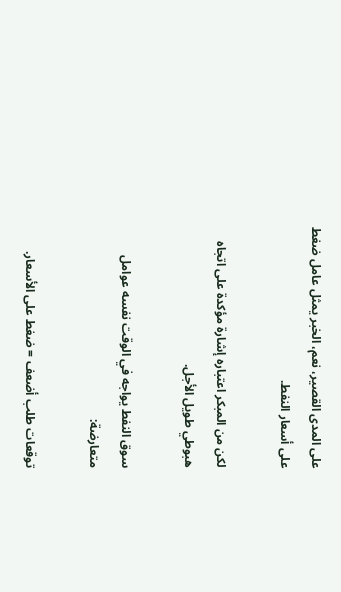على المدى القصير، نعم، الخبر يمثل عامل ضغط على أسعار النفط.

لكن من المبكر اعتباره إشارة مؤكدة على اتجاه هبوطي طويل الأجل.

سوق النفط يواجه في الوقت نفسه عوامل متعارضة:

توقعات طلب أضعف = ضغط على الأسعار.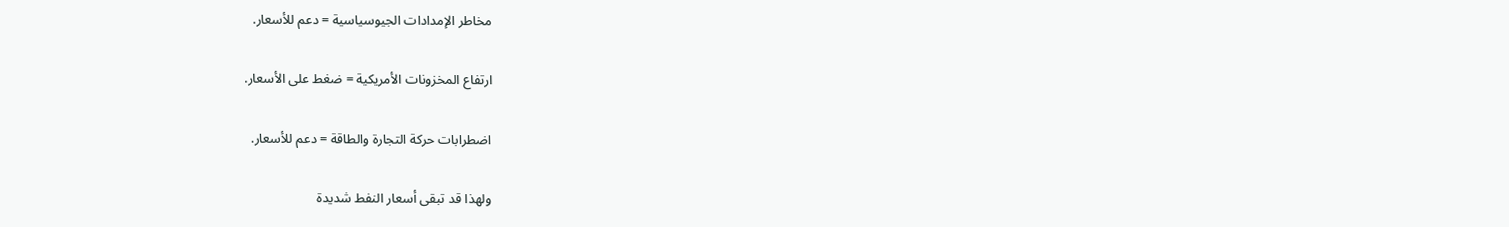مخاطر الإمدادات الجيوسياسية = دعم للأسعار.

ارتفاع المخزونات الأمريكية = ضغط على الأسعار.

اضطرابات حركة التجارة والطاقة = دعم للأسعار.

ولهذا قد تبقى أسعار النفط شديدة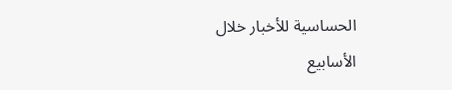الحساسية للأخبار خلال الأسابيع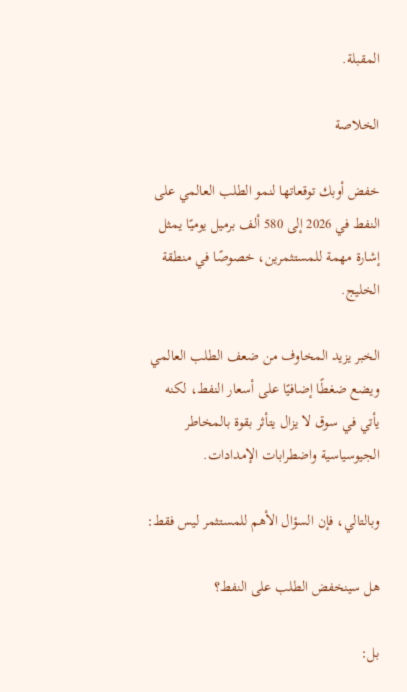المقبلة.

الخلاصة

خفض أوبك توقعاتها لنمو الطلب العالمي على النفط في 2026 إلى 580 ألف برميل يوميًا يمثل إشارة مهمة للمستثمرين، خصوصًا في منطقة الخليج.

الخبر يزيد المخاوف من ضعف الطلب العالمي ويضع ضغطًا إضافيًا على أسعار النفط، لكنه يأتي في سوق لا يزال يتأثر بقوة بالمخاطر الجيوسياسية واضطرابات الإمدادات.

وبالتالي، فإن السؤال الأهم للمستثمر ليس فقط:

هل سينخفض الطلب على النفط؟

بل: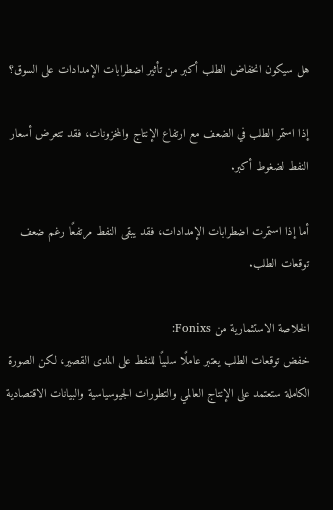هل سيكون انخفاض الطلب أكبر من تأثير اضطرابات الإمدادات على السوق؟

إذا استمر الطلب في الضعف مع ارتفاع الإنتاج والمخزونات، فقد تتعرض أسعار النفط لضغوط أكبر.

أما إذا استمرت اضطرابات الإمدادات، فقد يبقى النفط مرتفعًا رغم ضعف توقعات الطلب.

الخلاصة الاستثمارية من Fonixs:
خفض توقعات الطلب يعتبر عاملًا سلبيًا للنفط على المدى القصير، لكن الصورة الكاملة ستعتمد على الإنتاج العالمي والتطورات الجيوسياسية والبيانات الاقتصادية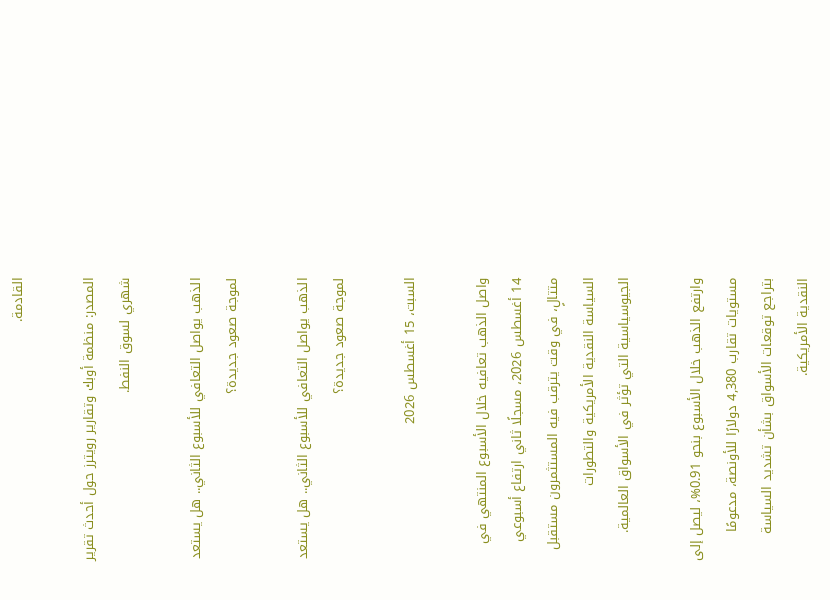القادمة.

المصدر: منظمة أوبك وتقارير رويترز حول أحدث تقرير شهري لسوق النفط.

الذهب يواصل التعافي للأسبوع الثاني.. هل يستعد لموجة صعود جديدة؟

الذهب يواصل التعافي للأسبوع الثاني.. هل يستعد لموجة صعود جديدة؟

السبت، 15 أغسطس 2026

واصل الذهب تعافيه خلال الأسبوع المنتهي في 14 أغسطس 2026، مسجلًا ثاني ارتفاع أسبوعي متتالٍ، في وقت يترقب فيه المستثمرون مستقبل السياسة النقدية الأمريكية والتطورات الجيوسياسية التي تؤثر في الأسواق العالمية.

وارتفع الذهب خلال الأسبوع بنحو 0.91%، ليصل إلى مستويات تقارب 4,380 دولارًا للأونصة، مدعومًا بتراجع توقعات الأسواق بشأن تشديد السياسة النقدية الأمريكية.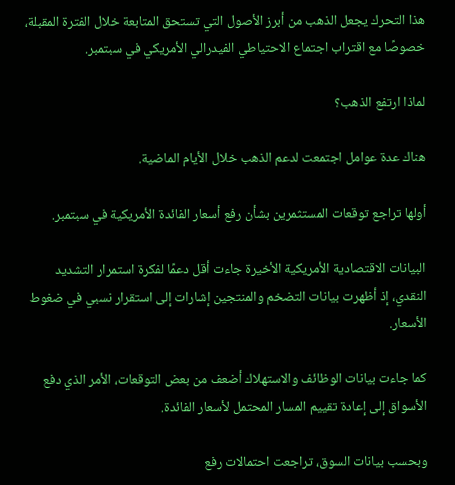هذا التحرك يجعل الذهب من أبرز الأصول التي تستحق المتابعة خلال الفترة المقبلة، خصوصًا مع اقتراب اجتماع الاحتياطي الفيدرالي الأمريكي في سبتمبر.

لماذا ارتفع الذهب؟

هناك عدة عوامل اجتمعت لدعم الذهب خلال الأيام الماضية.

أولها تراجع توقعات المستثمرين بشأن رفع أسعار الفائدة الأمريكية في سبتمبر.

البيانات الاقتصادية الأمريكية الأخيرة جاءت أقل دعمًا لفكرة استمرار التشديد النقدي، إذ أظهرت بيانات التضخم والمنتجين إشارات إلى استقرار نسبي في ضغوط الأسعار.

كما جاءت بيانات الوظائف والاستهلاك أضعف من بعض التوقعات، الأمر الذي دفع الأسواق إلى إعادة تقييم المسار المحتمل لأسعار الفائدة.

وبحسب بيانات السوق، تراجعت احتمالات رفع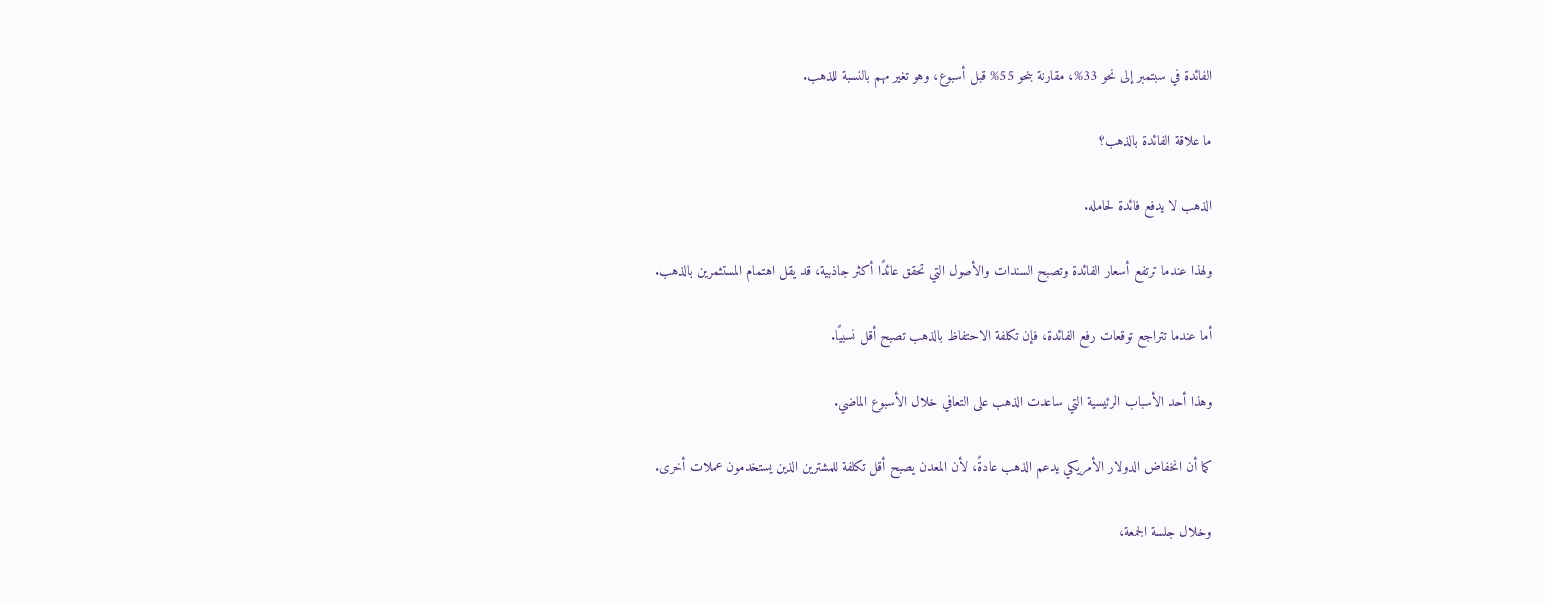الفائدة في سبتمبر إلى نحو 33%، مقارنة بنحو 55% قبل أسبوع، وهو تغير مهم بالنسبة للذهب.

ما علاقة الفائدة بالذهب؟

الذهب لا يدفع فائدة لحامله.

ولهذا عندما ترتفع أسعار الفائدة وتصبح السندات والأصول التي تحقق عائدًا أكثر جاذبية، قد يقل اهتمام المستثمرين بالذهب.

أما عندما تتراجع توقعات رفع الفائدة، فإن تكلفة الاحتفاظ بالذهب تصبح أقل نسبيًا.

وهذا أحد الأسباب الرئيسية التي ساعدت الذهب على التعافي خلال الأسبوع الماضي.

كما أن انخفاض الدولار الأمريكي يدعم الذهب عادةً، لأن المعدن يصبح أقل تكلفة للمشترين الذين يستخدمون عملات أخرى.

وخلال جلسة الجمعة،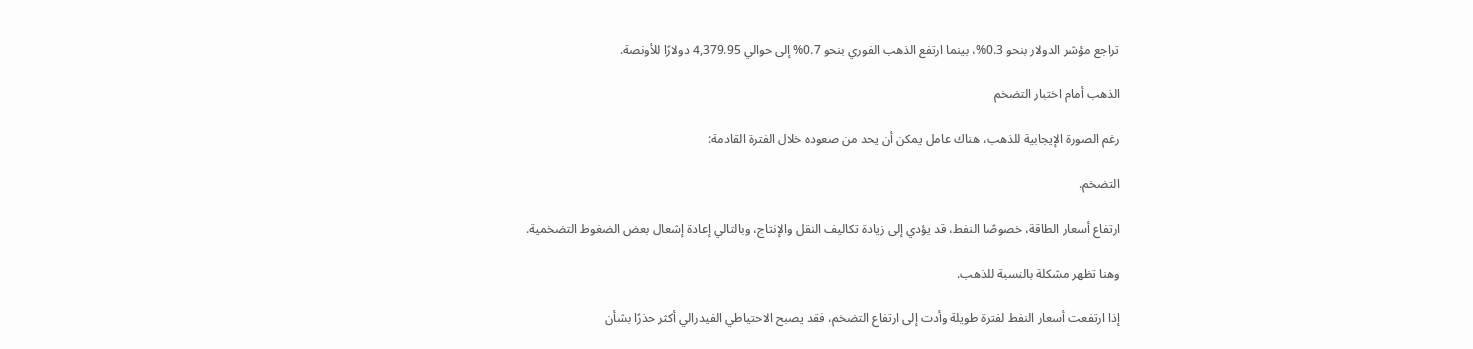تراجع مؤشر الدولار بنحو 0.3%، بينما ارتفع الذهب الفوري بنحو 0.7% إلى حوالي 4,379.95 دولارًا للأونصة.

الذهب أمام اختبار التضخم

رغم الصورة الإيجابية للذهب، هناك عامل يمكن أن يحد من صعوده خلال الفترة القادمة:

التضخم.

ارتفاع أسعار الطاقة، خصوصًا النفط، قد يؤدي إلى زيادة تكاليف النقل والإنتاج، وبالتالي إعادة إشعال بعض الضغوط التضخمية.

وهنا تظهر مشكلة بالنسبة للذهب.

إذا ارتفعت أسعار النفط لفترة طويلة وأدت إلى ارتفاع التضخم، فقد يصبح الاحتياطي الفيدرالي أكثر حذرًا بشأن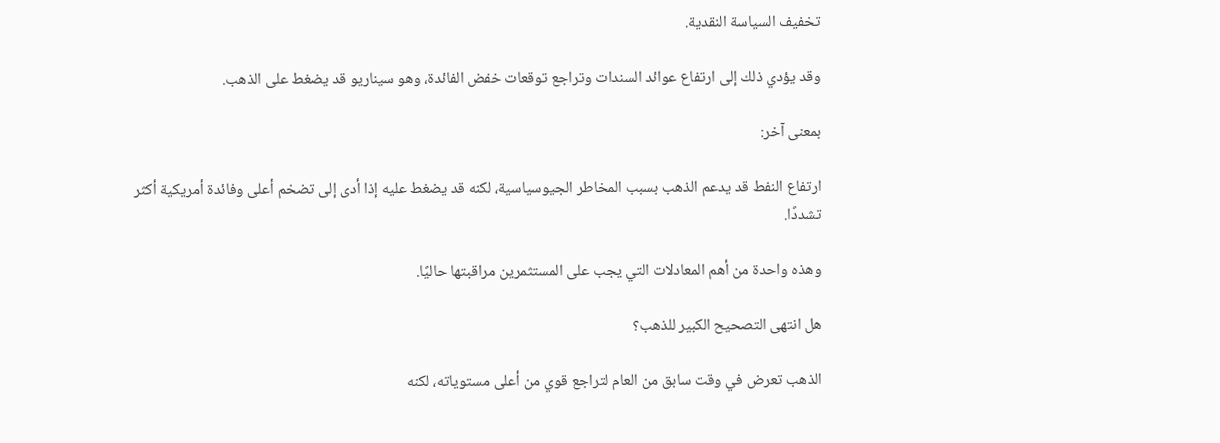تخفيف السياسة النقدية.

وقد يؤدي ذلك إلى ارتفاع عوائد السندات وتراجع توقعات خفض الفائدة، وهو سيناريو قد يضغط على الذهب.

بمعنى آخر:

ارتفاع النفط قد يدعم الذهب بسبب المخاطر الجيوسياسية، لكنه قد يضغط عليه إذا أدى إلى تضخم أعلى وفائدة أمريكية أكثر تشددًا.

وهذه واحدة من أهم المعادلات التي يجب على المستثمرين مراقبتها حاليًا.

هل انتهى التصحيح الكبير للذهب؟

الذهب تعرض في وقت سابق من العام لتراجع قوي من أعلى مستوياته، لكنه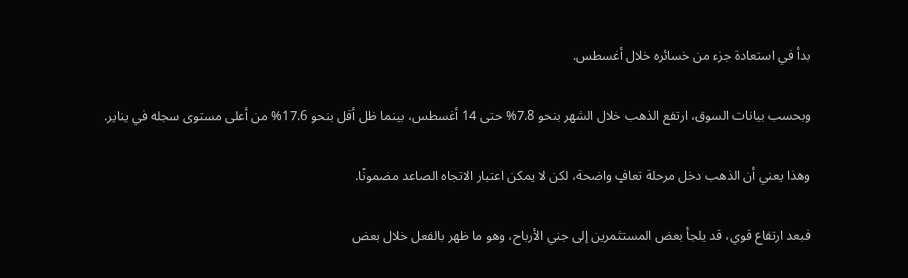بدأ في استعادة جزء من خسائره خلال أغسطس.

وبحسب بيانات السوق، ارتفع الذهب خلال الشهر بنحو 7.8% حتى 14 أغسطس، بينما ظل أقل بنحو 17.6% من أعلى مستوى سجله في يناير.

وهذا يعني أن الذهب دخل مرحلة تعافٍ واضحة، لكن لا يمكن اعتبار الاتجاه الصاعد مضمونًا.

فبعد ارتفاع قوي، قد يلجأ بعض المستثمرين إلى جني الأرباح، وهو ما ظهر بالفعل خلال بعض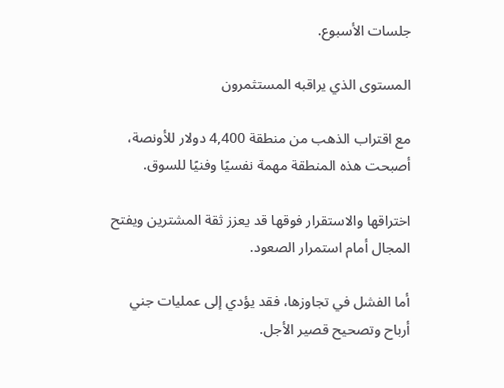جلسات الأسبوع.

المستوى الذي يراقبه المستثمرون

مع اقتراب الذهب من منطقة 4,400 دولار للأونصة، أصبحت هذه المنطقة مهمة نفسيًا وفنيًا للسوق.

اختراقها والاستقرار فوقها قد يعزز ثقة المشترين ويفتح المجال أمام استمرار الصعود.

أما الفشل في تجاوزها، فقد يؤدي إلى عمليات جني أرباح وتصحيح قصير الأجل.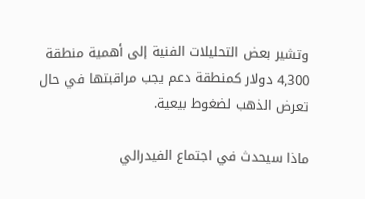وتشير بعض التحليلات الفنية إلى أهمية منطقة 4,300 دولار كمنطقة دعم يجب مراقبتها في حال تعرض الذهب لضغوط بيعية.

ماذا سيحدث في اجتماع الفيدرالي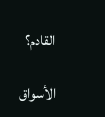القادم؟

الأسواق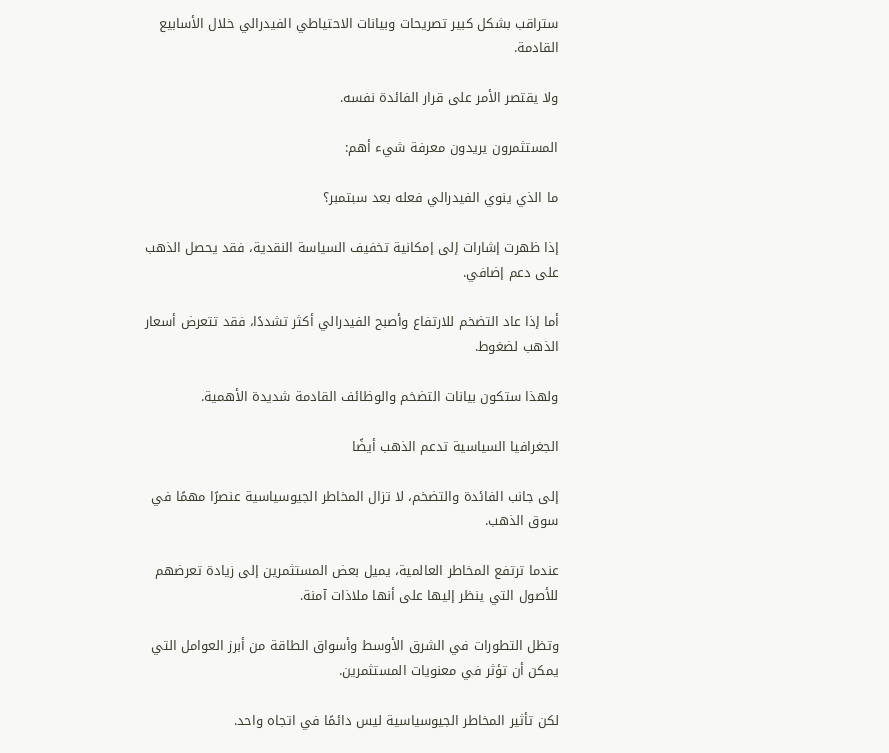ستراقب بشكل كبير تصريحات وبيانات الاحتياطي الفيدرالي خلال الأسابيع القادمة.

ولا يقتصر الأمر على قرار الفائدة نفسه.

المستثمرون يريدون معرفة شيء أهم:

ما الذي ينوي الفيدرالي فعله بعد سبتمبر؟

إذا ظهرت إشارات إلى إمكانية تخفيف السياسة النقدية، فقد يحصل الذهب على دعم إضافي.

أما إذا عاد التضخم للارتفاع وأصبح الفيدرالي أكثر تشددًا، فقد تتعرض أسعار الذهب لضغوط.

ولهذا ستكون بيانات التضخم والوظائف القادمة شديدة الأهمية.

الجغرافيا السياسية تدعم الذهب أيضًا

إلى جانب الفائدة والتضخم، لا تزال المخاطر الجيوسياسية عنصرًا مهمًا في سوق الذهب.

عندما ترتفع المخاطر العالمية، يميل بعض المستثمرين إلى زيادة تعرضهم للأصول التي ينظر إليها على أنها ملاذات آمنة.

وتظل التطورات في الشرق الأوسط وأسواق الطاقة من أبرز العوامل التي يمكن أن تؤثر في معنويات المستثمرين.

لكن تأثير المخاطر الجيوسياسية ليس دائمًا في اتجاه واحد.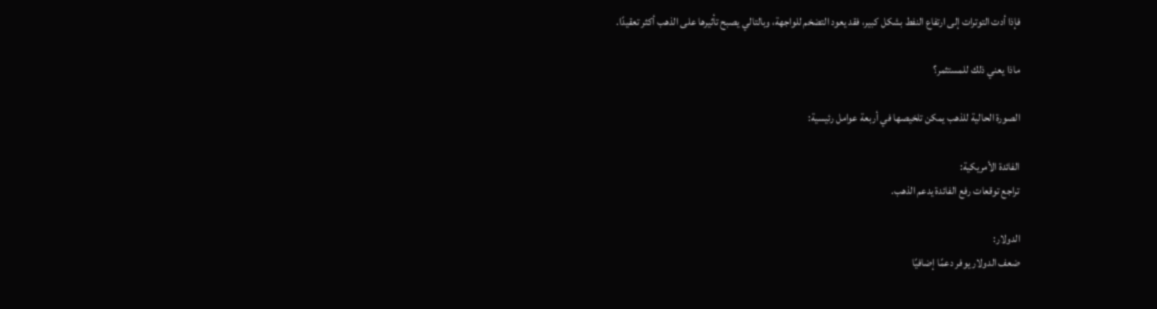فإذا أدت التوترات إلى ارتفاع النفط بشكل كبير، فقد يعود التضخم للواجهة، وبالتالي يصبح تأثيرها على الذهب أكثر تعقيدًا.

ماذا يعني ذلك للمستثمر؟

الصورة الحالية للذهب يمكن تلخيصها في أربعة عوامل رئيسية:

الفائدة الأمريكية:
تراجع توقعات رفع الفائدة يدعم الذهب.

الدولار:
ضعف الدولار يوفر دعمًا إضافيًا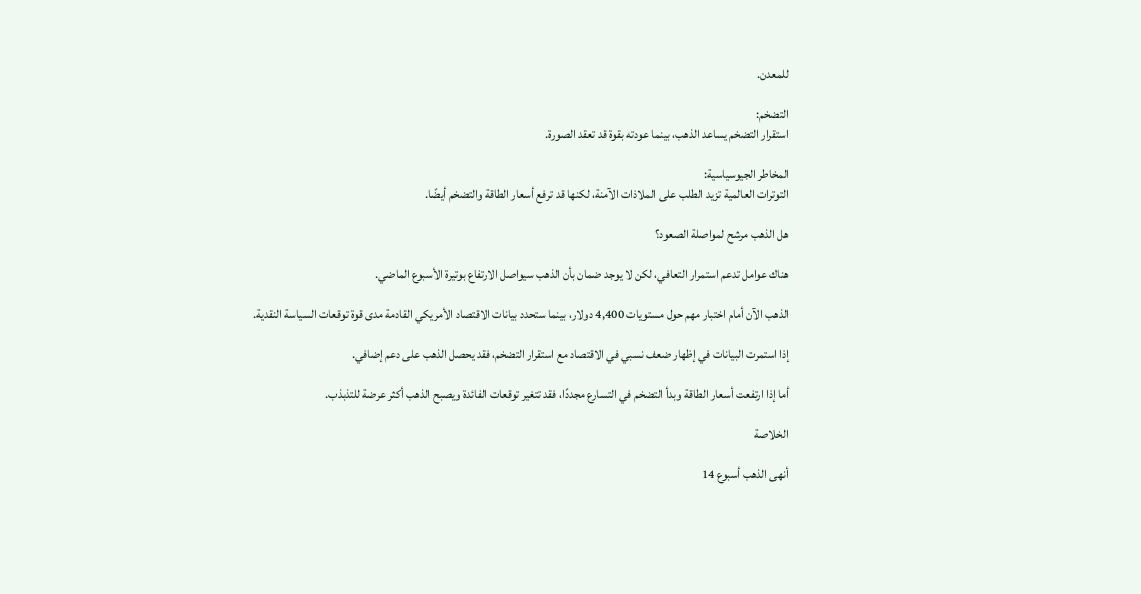للمعدن.

التضخم:
استقرار التضخم يساعد الذهب، بينما عودته بقوة قد تعقد الصورة.

المخاطر الجيوسياسية:
التوترات العالمية تزيد الطلب على الملاذات الآمنة، لكنها قد ترفع أسعار الطاقة والتضخم أيضًا.

هل الذهب مرشح لمواصلة الصعود؟

هناك عوامل تدعم استمرار التعافي، لكن لا يوجد ضمان بأن الذهب سيواصل الارتفاع بوتيرة الأسبوع الماضي.

الذهب الآن أمام اختبار مهم حول مستويات 4,400 دولار، بينما ستحدد بيانات الاقتصاد الأمريكي القادمة مدى قوة توقعات السياسة النقدية.

إذا استمرت البيانات في إظهار ضعف نسبي في الاقتصاد مع استقرار التضخم، فقد يحصل الذهب على دعم إضافي.

أما إذا ارتفعت أسعار الطاقة وبدأ التضخم في التسارع مجددًا، فقد تتغير توقعات الفائدة ويصبح الذهب أكثر عرضة للتذبذب.

الخلاصة

أنهى الذهب أسبوع 14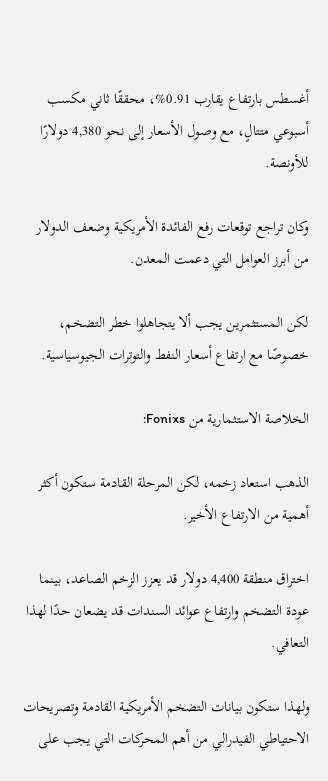أغسطس بارتفاع يقارب 0.91%، محققًا ثاني مكسب أسبوعي متتالٍ، مع وصول الأسعار إلى نحو 4,380 دولارًا للأونصة.

وكان تراجع توقعات رفع الفائدة الأمريكية وضعف الدولار من أبرز العوامل التي دعمت المعدن.

لكن المستثمرين يجب ألا يتجاهلوا خطر التضخم، خصوصًا مع ارتفاع أسعار النفط والتوترات الجيوسياسية.

الخلاصة الاستثمارية من Fonixs:

الذهب استعاد زخمه، لكن المرحلة القادمة ستكون أكثر أهمية من الارتفاع الأخير.

اختراق منطقة 4,400 دولار قد يعزز الزخم الصاعد، بينما عودة التضخم وارتفاع عوائد السندات قد يضعان حدًا لهذا التعافي.

ولهذا ستكون بيانات التضخم الأمريكية القادمة وتصريحات الاحتياطي الفيدرالي من أهم المحركات التي يجب على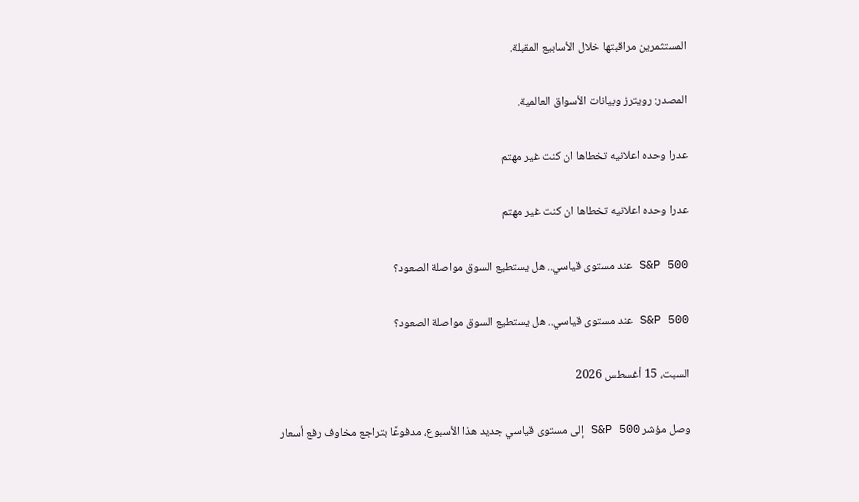المستثمرين مراقبتها خلال الأسابيع المقبلة.

المصدر: رويترز وبيانات الأسواق العالمية.

عدرا وحده اعلانيه تخطاها ان كنت غير مهتم

عدرا وحده اعلانيه تخطاها ان كنت غير مهتم

S&P 500 عند مستوى قياسي.. هل يستطيع السوق مواصلة الصعود؟

S&P 500 عند مستوى قياسي.. هل يستطيع السوق مواصلة الصعود؟

السبت، 15 أغسطس 2026

وصل مؤشر S&P 500 إلى مستوى قياسي جديد هذا الأسبوع، مدفوعًا بتراجع مخاوف رفع أسعار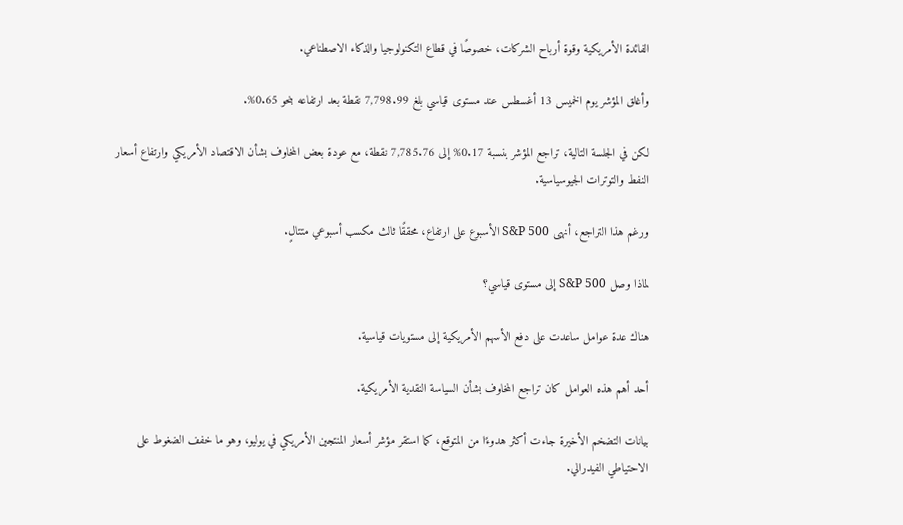الفائدة الأمريكية وقوة أرباح الشركات، خصوصًا في قطاع التكنولوجيا والذكاء الاصطناعي.

وأغلق المؤشر يوم الخميس 13 أغسطس عند مستوى قياسي بلغ 7,798.99 نقطة بعد ارتفاعه بنحو 0.65%.

لكن في الجلسة التالية، تراجع المؤشر بنسبة 0.17% إلى 7,785.76 نقطة، مع عودة بعض المخاوف بشأن الاقتصاد الأمريكي وارتفاع أسعار النفط والتوترات الجيوسياسية.

ورغم هذا التراجع، أنهى S&P 500 الأسبوع على ارتفاع، محققًا ثالث مكسب أسبوعي متتالٍ.

لماذا وصل S&P 500 إلى مستوى قياسي؟

هناك عدة عوامل ساعدت على دفع الأسهم الأمريكية إلى مستويات قياسية.

أحد أهم هذه العوامل كان تراجع المخاوف بشأن السياسة النقدية الأمريكية.

بيانات التضخم الأخيرة جاءت أكثر هدوءًا من المتوقع، كما استقر مؤشر أسعار المنتجين الأمريكي في يوليو، وهو ما خفف الضغوط على الاحتياطي الفيدرالي.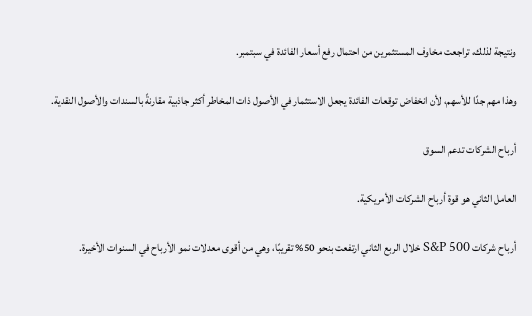ونتيجة لذلك، تراجعت مخاوف المستثمرين من احتمال رفع أسعار الفائدة في سبتمبر.

وهذا مهم جدًا للأسهم، لأن انخفاض توقعات الفائدة يجعل الاستثمار في الأصول ذات المخاطر أكثر جاذبية مقارنةً بالسندات والأصول النقدية.

أرباح الشركات تدعم السوق

العامل الثاني هو قوة أرباح الشركات الأمريكية.

أرباح شركات S&P 500 خلال الربع الثاني ارتفعت بنحو 50% تقريبًا، وهي من أقوى معدلات نمو الأرباح في السنوات الأخيرة.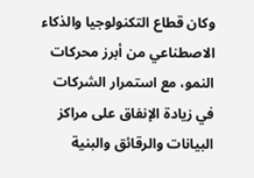وكان قطاع التكنولوجيا والذكاء الاصطناعي من أبرز محركات النمو، مع استمرار الشركات في زيادة الإنفاق على مراكز البيانات والرقائق والبنية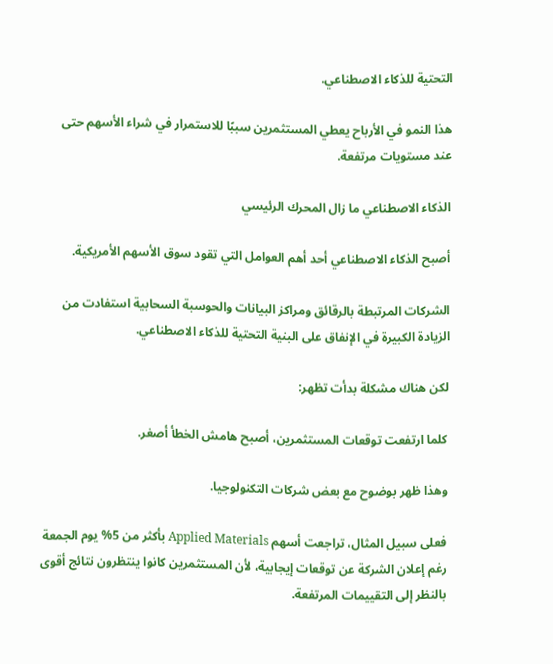التحتية للذكاء الاصطناعي.

هذا النمو في الأرباح يعطي المستثمرين سببًا للاستمرار في شراء الأسهم حتى عند مستويات مرتفعة.

الذكاء الاصطناعي ما زال المحرك الرئيسي

أصبح الذكاء الاصطناعي أحد أهم العوامل التي تقود سوق الأسهم الأمريكية.

الشركات المرتبطة بالرقائق ومراكز البيانات والحوسبة السحابية استفادت من الزيادة الكبيرة في الإنفاق على البنية التحتية للذكاء الاصطناعي.

لكن هناك مشكلة بدأت تظهر:

كلما ارتفعت توقعات المستثمرين، أصبح هامش الخطأ أصغر.

وهذا ظهر بوضوح مع بعض شركات التكنولوجيا.

فعلى سبيل المثال، تراجعت أسهم Applied Materials بأكثر من 5% يوم الجمعة رغم إعلان الشركة عن توقعات إيجابية، لأن المستثمرين كانوا ينتظرون نتائج أقوى بالنظر إلى التقييمات المرتفعة.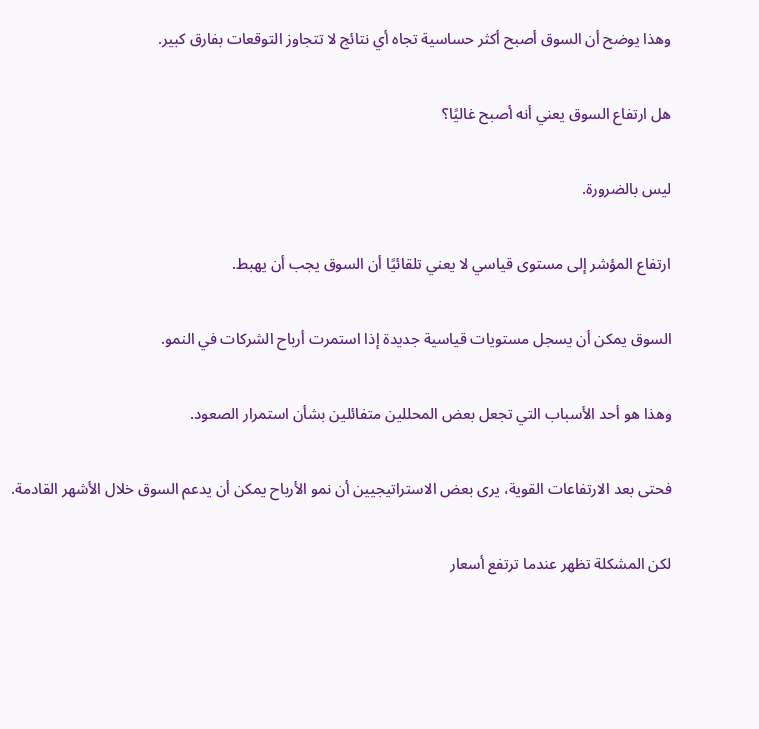وهذا يوضح أن السوق أصبح أكثر حساسية تجاه أي نتائج لا تتجاوز التوقعات بفارق كبير.

هل ارتفاع السوق يعني أنه أصبح غاليًا؟

ليس بالضرورة.

ارتفاع المؤشر إلى مستوى قياسي لا يعني تلقائيًا أن السوق يجب أن يهبط.

السوق يمكن أن يسجل مستويات قياسية جديدة إذا استمرت أرباح الشركات في النمو.

وهذا هو أحد الأسباب التي تجعل بعض المحللين متفائلين بشأن استمرار الصعود.

فحتى بعد الارتفاعات القوية، يرى بعض الاستراتيجيين أن نمو الأرباح يمكن أن يدعم السوق خلال الأشهر القادمة.

لكن المشكلة تظهر عندما ترتفع أسعار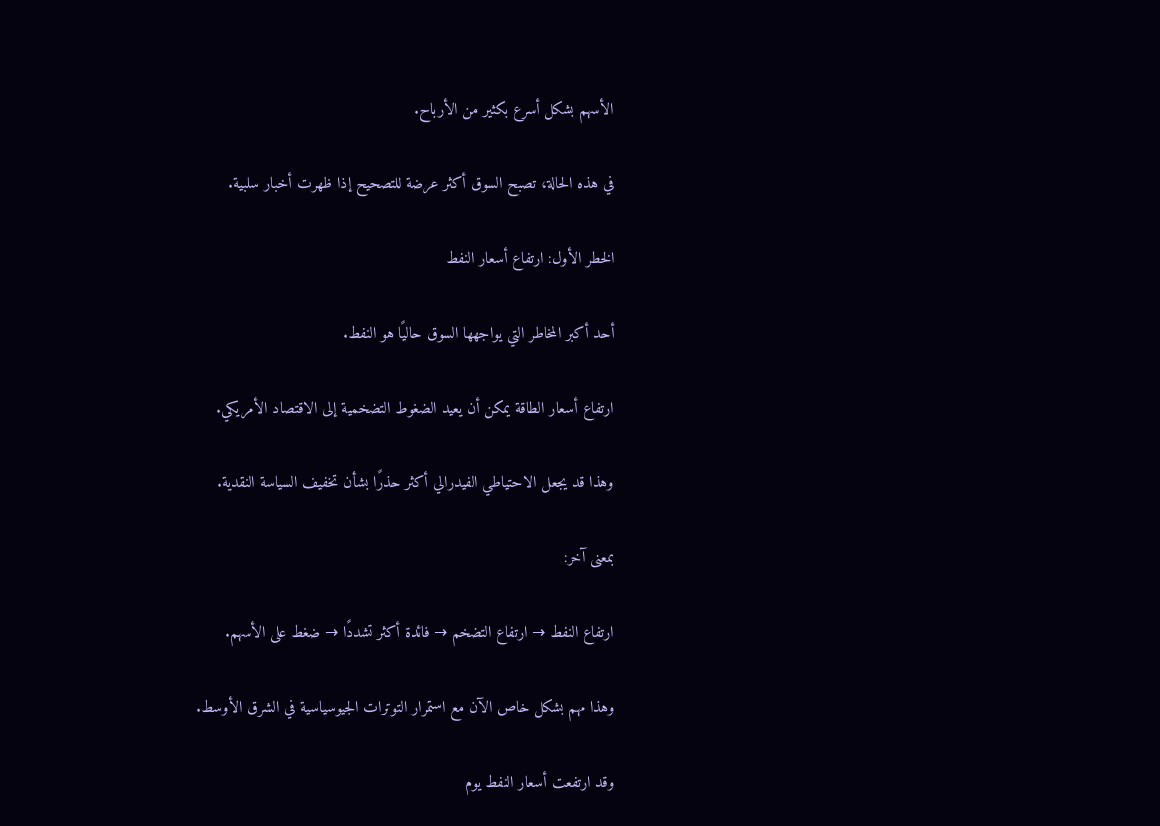الأسهم بشكل أسرع بكثير من الأرباح.

في هذه الحالة، تصبح السوق أكثر عرضة للتصحيح إذا ظهرت أخبار سلبية.

الخطر الأول: ارتفاع أسعار النفط

أحد أكبر المخاطر التي يواجهها السوق حاليًا هو النفط.

ارتفاع أسعار الطاقة يمكن أن يعيد الضغوط التضخمية إلى الاقتصاد الأمريكي.

وهذا قد يجعل الاحتياطي الفيدرالي أكثر حذرًا بشأن تخفيف السياسة النقدية.

بمعنى آخر:

ارتفاع النفط → ارتفاع التضخم → فائدة أكثر تشددًا → ضغط على الأسهم.

وهذا مهم بشكل خاص الآن مع استمرار التوترات الجيوسياسية في الشرق الأوسط.

وقد ارتفعت أسعار النفط يوم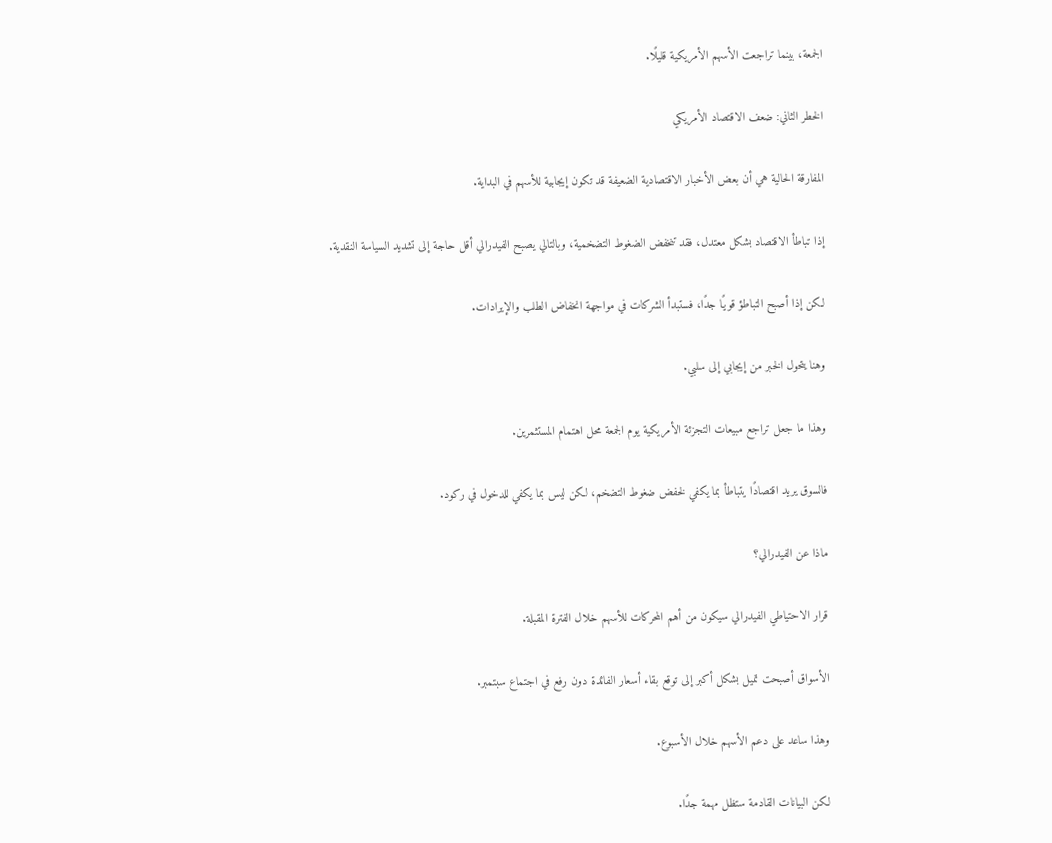الجمعة، بينما تراجعت الأسهم الأمريكية قليلًا.

الخطر الثاني: ضعف الاقتصاد الأمريكي

المفارقة الحالية هي أن بعض الأخبار الاقتصادية الضعيفة قد تكون إيجابية للأسهم في البداية.

إذا تباطأ الاقتصاد بشكل معتدل، فقد تنخفض الضغوط التضخمية، وبالتالي يصبح الفيدرالي أقل حاجة إلى تشديد السياسة النقدية.

لكن إذا أصبح التباطؤ قويًا جدًا، فستبدأ الشركات في مواجهة انخفاض الطلب والإيرادات.

وهنا يتحول الخبر من إيجابي إلى سلبي.

وهذا ما جعل تراجع مبيعات التجزئة الأمريكية يوم الجمعة محل اهتمام المستثمرين.

فالسوق يريد اقتصادًا يتباطأ بما يكفي لخفض ضغوط التضخم، لكن ليس بما يكفي للدخول في ركود.

ماذا عن الفيدرالي؟

قرار الاحتياطي الفيدرالي سيكون من أهم المحركات للأسهم خلال الفترة المقبلة.

الأسواق أصبحت تميل بشكل أكبر إلى توقع بقاء أسعار الفائدة دون رفع في اجتماع سبتمبر.

وهذا ساعد على دعم الأسهم خلال الأسبوع.

لكن البيانات القادمة ستظل مهمة جدًا.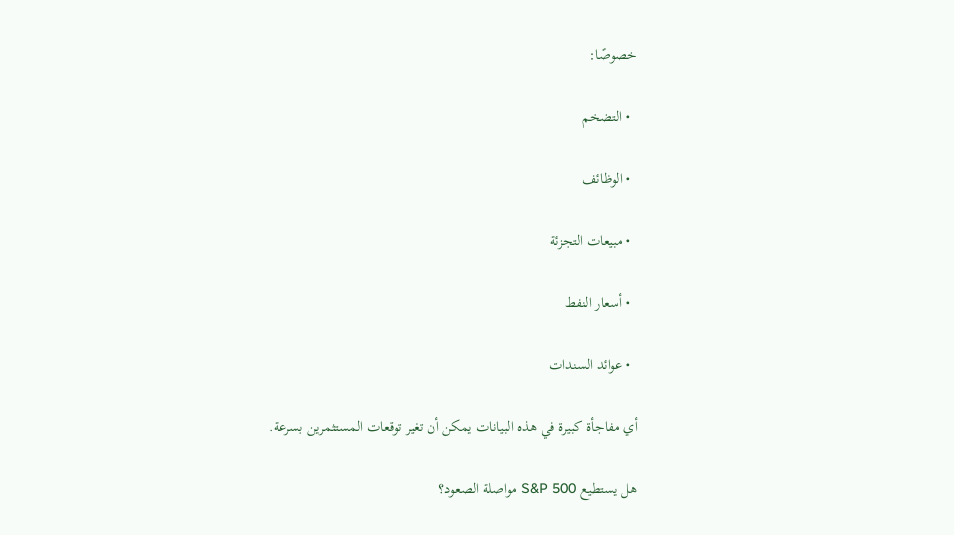خصوصًا:

  • التضخم

  • الوظائف

  • مبيعات التجزئة

  • أسعار النفط

  • عوائد السندات

أي مفاجأة كبيرة في هذه البيانات يمكن أن تغير توقعات المستثمرين بسرعة.

هل يستطيع S&P 500 مواصلة الصعود؟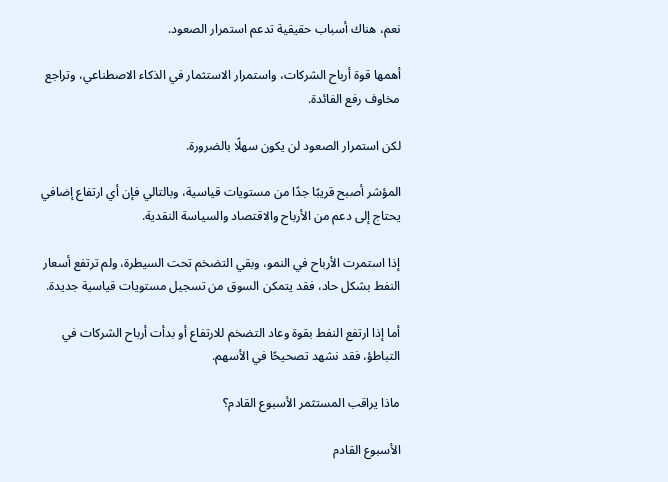نعم، هناك أسباب حقيقية تدعم استمرار الصعود.

أهمها قوة أرباح الشركات، واستمرار الاستثمار في الذكاء الاصطناعي، وتراجع مخاوف رفع الفائدة.

لكن استمرار الصعود لن يكون سهلًا بالضرورة.

المؤشر أصبح قريبًا جدًا من مستويات قياسية، وبالتالي فإن أي ارتفاع إضافي يحتاج إلى دعم من الأرباح والاقتصاد والسياسة النقدية.

إذا استمرت الأرباح في النمو، وبقي التضخم تحت السيطرة، ولم ترتفع أسعار النفط بشكل حاد، فقد يتمكن السوق من تسجيل مستويات قياسية جديدة.

أما إذا ارتفع النفط بقوة وعاد التضخم للارتفاع أو بدأت أرباح الشركات في التباطؤ، فقد نشهد تصحيحًا في الأسهم.

ماذا يراقب المستثمر الأسبوع القادم؟

الأسبوع القادم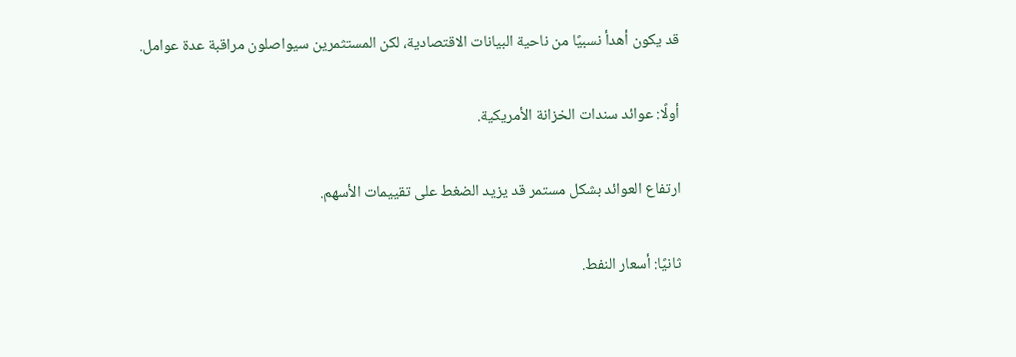قد يكون أهدأ نسبيًا من ناحية البيانات الاقتصادية، لكن المستثمرين سيواصلون مراقبة عدة عوامل.

أولًا: عوائد سندات الخزانة الأمريكية.

ارتفاع العوائد بشكل مستمر قد يزيد الضغط على تقييمات الأسهم.

ثانيًا: أسعار النفط.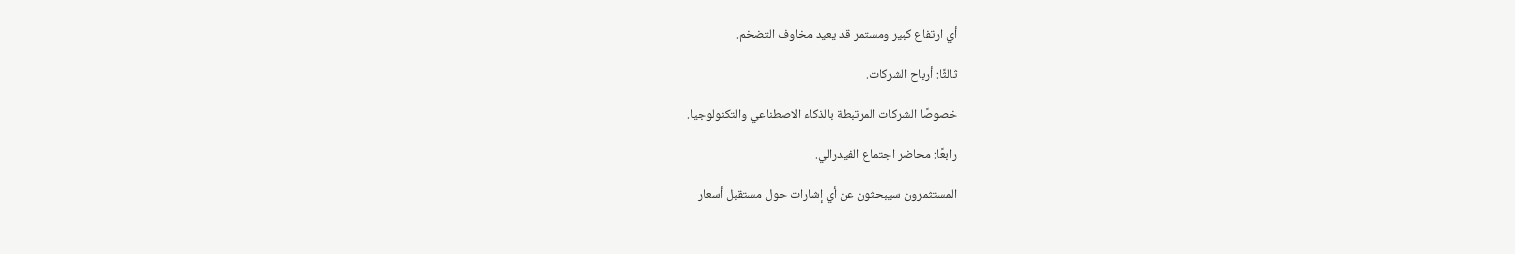أي ارتفاع كبير ومستمر قد يعيد مخاوف التضخم.

ثالثًا: أرباح الشركات.

خصوصًا الشركات المرتبطة بالذكاء الاصطناعي والتكنولوجيا.

رابعًا: محاضر اجتماع الفيدرالي.

المستثمرون سيبحثون عن أي إشارات حول مستقبل أسعار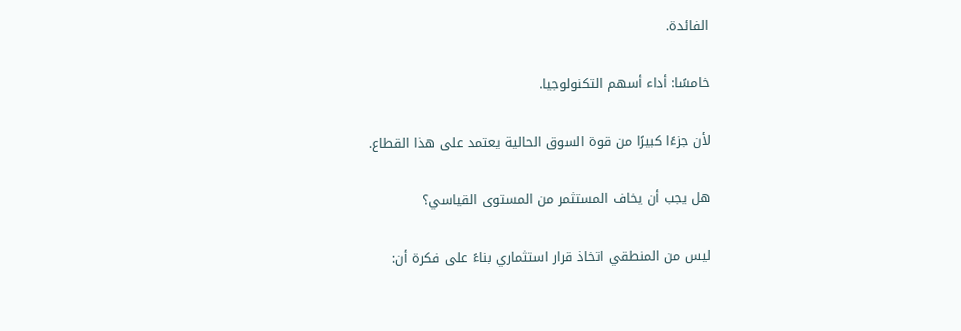الفائدة.

خامسًا: أداء أسهم التكنولوجيا.

لأن جزءًا كبيرًا من قوة السوق الحالية يعتمد على هذا القطاع.

هل يجب أن يخاف المستثمر من المستوى القياسي؟

ليس من المنطقي اتخاذ قرار استثماري بناءً على فكرة أن: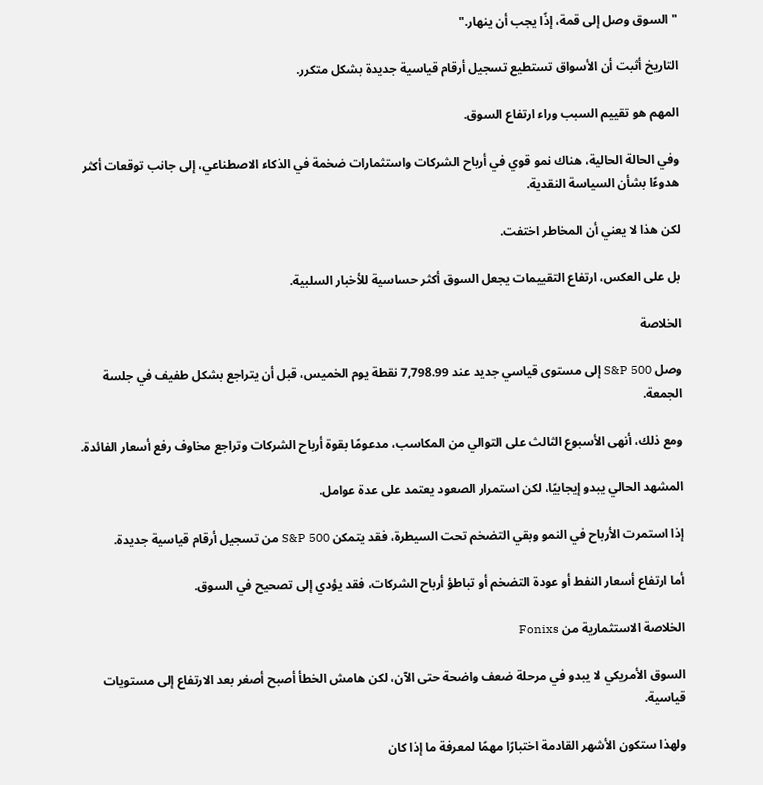"السوق وصل إلى قمة، إذًا يجب أن ينهار."

التاريخ أثبت أن الأسواق تستطيع تسجيل أرقام قياسية جديدة بشكل متكرر.

المهم هو تقييم السبب وراء ارتفاع السوق.

وفي الحالة الحالية، هناك نمو قوي في أرباح الشركات واستثمارات ضخمة في الذكاء الاصطناعي، إلى جانب توقعات أكثر هدوءًا بشأن السياسة النقدية.

لكن هذا لا يعني أن المخاطر اختفت.

بل على العكس، ارتفاع التقييمات يجعل السوق أكثر حساسية للأخبار السلبية.

الخلاصة

وصل S&P 500 إلى مستوى قياسي جديد عند 7,798.99 نقطة يوم الخميس، قبل أن يتراجع بشكل طفيف في جلسة الجمعة.

ومع ذلك، أنهى الأسبوع الثالث على التوالي من المكاسب، مدعومًا بقوة أرباح الشركات وتراجع مخاوف رفع أسعار الفائدة.

المشهد الحالي يبدو إيجابيًا، لكن استمرار الصعود يعتمد على عدة عوامل.

إذا استمرت الأرباح في النمو وبقي التضخم تحت السيطرة، فقد يتمكن S&P 500 من تسجيل أرقام قياسية جديدة.

أما ارتفاع أسعار النفط أو عودة التضخم أو تباطؤ أرباح الشركات، فقد يؤدي إلى تصحيح في السوق.

الخلاصة الاستثمارية من Fonixs

السوق الأمريكي لا يبدو في مرحلة ضعف واضحة حتى الآن، لكن هامش الخطأ أصبح أصغر بعد الارتفاع إلى مستويات قياسية.

ولهذا ستكون الأشهر القادمة اختبارًا مهمًا لمعرفة ما إذا كان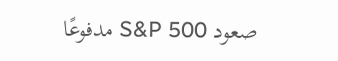صعود S&P 500 مدفوعًا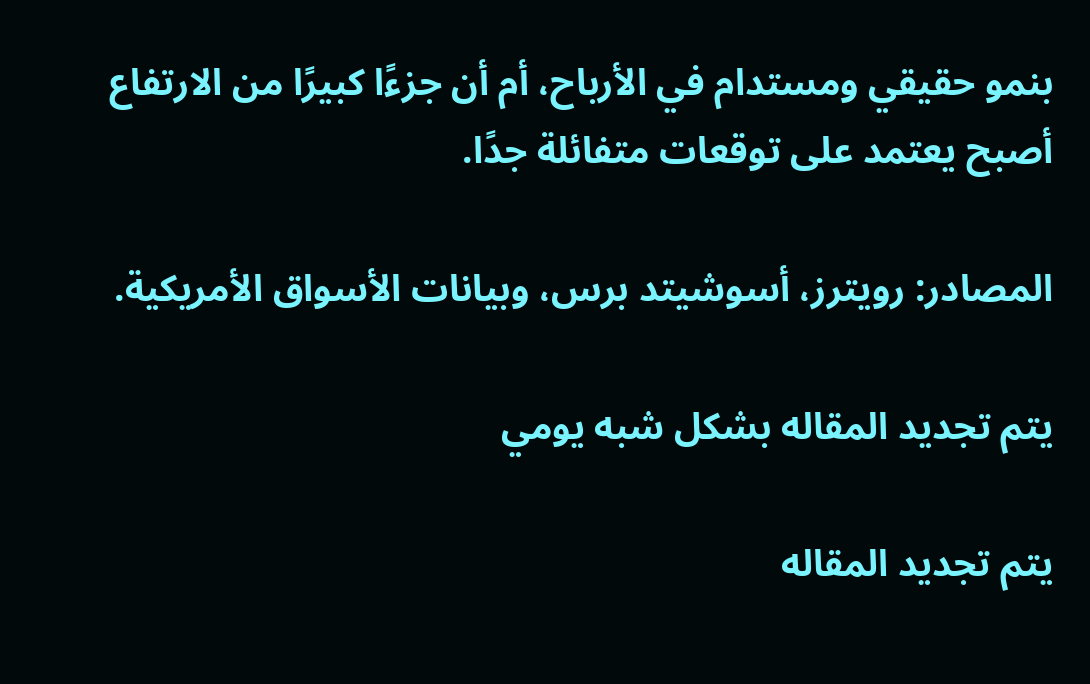بنمو حقيقي ومستدام في الأرباح، أم أن جزءًا كبيرًا من الارتفاع أصبح يعتمد على توقعات متفائلة جدًا.

المصادر: رويترز، أسوشيتد برس، وبيانات الأسواق الأمريكية.

يتم تجديد المقاله بشكل شبه يومي

يتم تجديد المقاله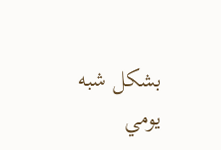بشكل شبه يومي